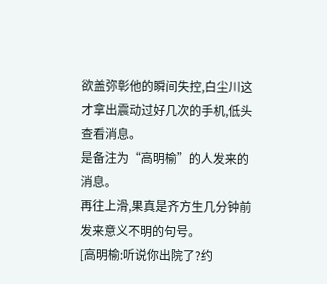欲盖弥彰他的瞬间失控,白尘川这才拿出震动过好几次的手机,低头查看消息。
是备注为“高明榆”的人发来的消息。
再往上滑,果真是齐方生几分钟前发来意义不明的句号。
[高明榆:听说你出院了?约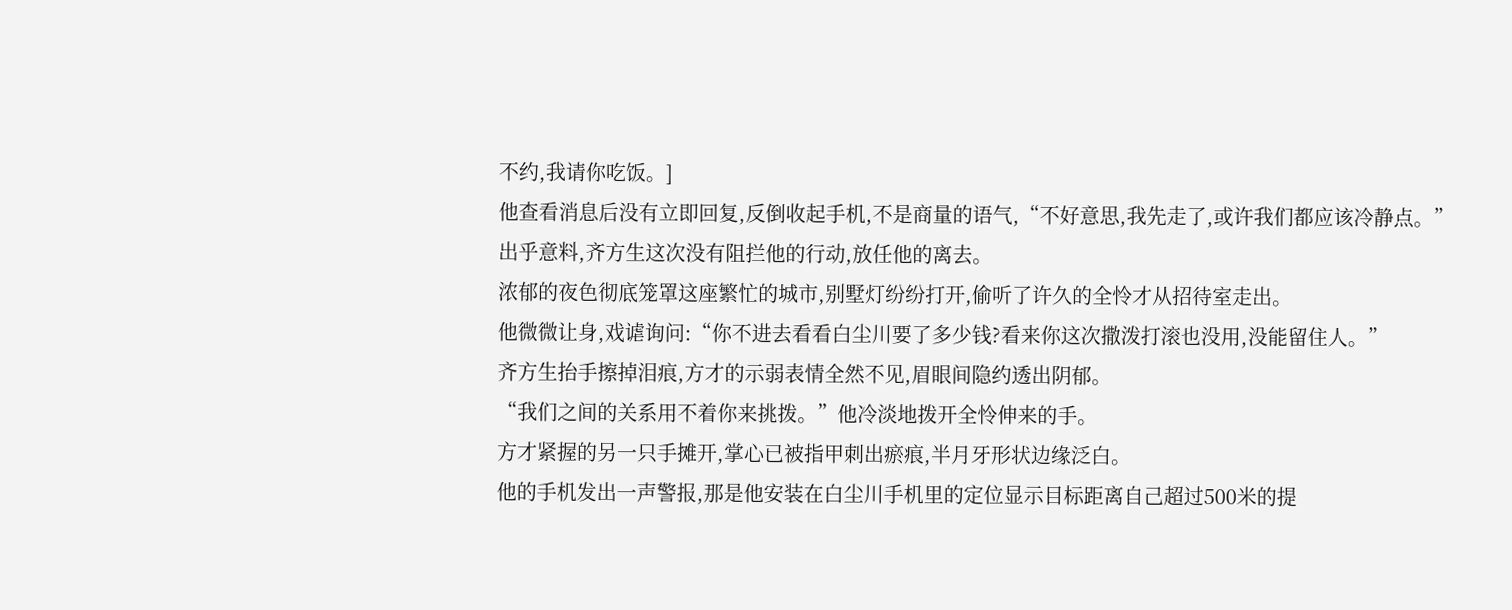不约,我请你吃饭。]
他查看消息后没有立即回复,反倒收起手机,不是商量的语气,“不好意思,我先走了,或许我们都应该冷静点。”
出乎意料,齐方生这次没有阻拦他的行动,放任他的离去。
浓郁的夜色彻底笼罩这座繁忙的城市,别墅灯纷纷打开,偷听了许久的全怜才从招待室走出。
他微微让身,戏谑询问:“你不进去看看白尘川要了多少钱?看来你这次撒泼打滚也没用,没能留住人。”
齐方生抬手擦掉泪痕,方才的示弱表情全然不见,眉眼间隐约透出阴郁。
“我们之间的关系用不着你来挑拨。”他冷淡地拨开全怜伸来的手。
方才紧握的另一只手摊开,掌心已被指甲刺出瘀痕,半月牙形状边缘泛白。
他的手机发出一声警报,那是他安装在白尘川手机里的定位显示目标距离自己超过500米的提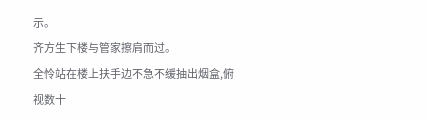示。
齐方生下楼与管家擦肩而过。
全怜站在楼上扶手边不急不缓抽出烟盒,俯视数十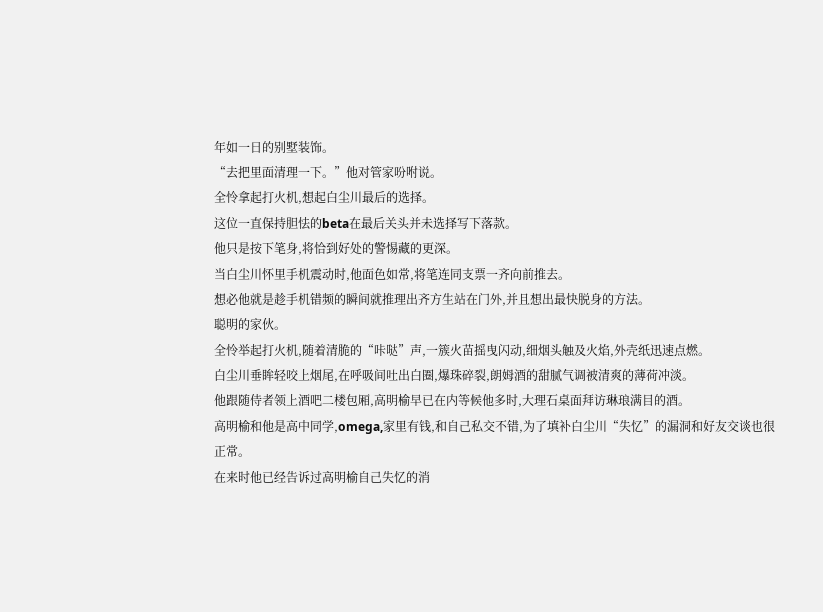年如一日的别墅装饰。
“去把里面清理一下。”他对管家吩咐说。
全怜拿起打火机,想起白尘川最后的选择。
这位一直保持胆怯的beta在最后关头并未选择写下落款。
他只是按下笔身,将恰到好处的警惕藏的更深。
当白尘川怀里手机震动时,他面色如常,将笔连同支票一齐向前推去。
想必他就是趁手机错频的瞬间就推理出齐方生站在门外,并且想出最快脱身的方法。
聪明的家伙。
全怜举起打火机,随着清脆的“咔哒”声,一簇火苗摇曳闪动,细烟头触及火焰,外壳纸迅速点燃。
白尘川垂眸轻咬上烟尾,在呼吸间吐出白圈,爆珠碎裂,朗姆酒的甜腻气调被清爽的薄荷冲淡。
他跟随侍者领上酒吧二楼包厢,高明榆早已在内等候他多时,大理石桌面拜访琳琅满目的酒。
高明榆和他是高中同学,omega,家里有钱,和自己私交不错,为了填补白尘川“失忆”的漏洞和好友交谈也很正常。
在来时他已经告诉过高明榆自己失忆的消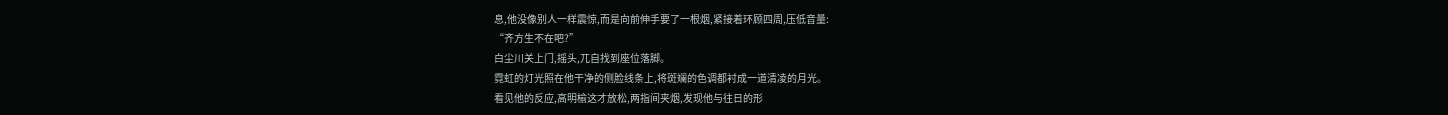息,他没像别人一样震惊,而是向前伸手要了一根烟,紧接着环顾四周,压低音量:
“齐方生不在吧?”
白尘川关上门,摇头,兀自找到座位落脚。
霓虹的灯光照在他干净的侧脸线条上,将斑斓的色调都衬成一道清凌的月光。
看见他的反应,高明榆这才放松,两指间夹烟,发现他与往日的形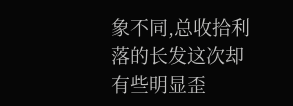象不同,总收拾利落的长发这次却有些明显歪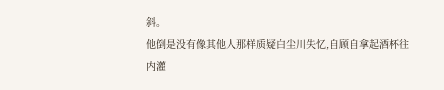斜。
他倒是没有像其他人那样质疑白尘川失忆,自顾自拿起酒杯往内灌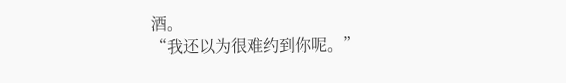酒。
“我还以为很难约到你呢。”